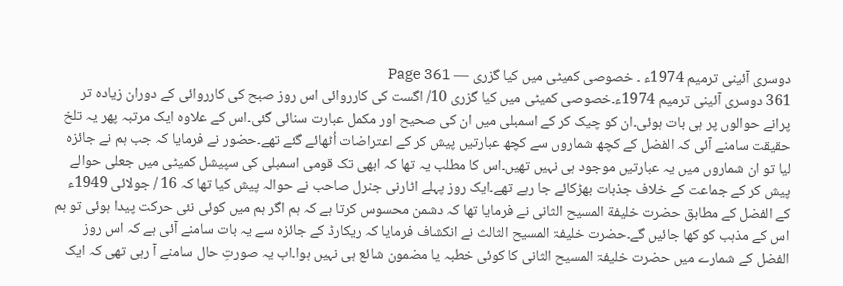دوسری آئینی ترمیم 1974ء ۔ خصوصی کمیٹی میں کیا گزری — Page 361
361 دوسری آئینی ترمیم 1974ء۔خصوصی کمیٹی میں کیا گزری 10/ اگست کی کارروائی اس روز صبح کی کارروائی کے دوران زیادہ تر پرانے حوالوں پر ہی بات ہوئی۔ان کو چیک کر کے اسمبلی میں ان کی صحیح اور مکمل عبارت سنائی گئی۔اس کے علاوہ ایک مرتبہ پھر یہ تلخ حقیقت سامنے آئی کہ الفضل کے کچھ شماروں سے کچھ عبارتیں پیش کر کے اعتراضات اُٹھائے گئے تھے۔حضور نے فرمایا کہ جب ہم نے جائزہ لیا تو ان شماروں میں یہ عبارتیں موجود ہی نہیں تھیں۔اس کا مطلب یہ تھا کہ ابھی تک قومی اسمبلی کی سپیشل کمیٹی میں جعلی حوالے پیش کر کے جماعت کے خلاف جذبات بھڑکائے جا رہے تھے۔ایک روز پہلے اٹارنی جنرل صاحب نے حوالہ پیش کیا تھا کہ 16 / جولائی 1949ء کے الفضل کے مطابق حضرت خلیفة المسیح الثانی نے فرمایا تھا کہ دشمن محسوس کرتا ہے کہ ہم اگر ہم میں کوئی نئی حرکت پیدا ہوئی تو ہم اس کے مذہب کو کھا جائیں گے۔حضرت خلیفۃ المسیح الثالث نے انکشاف فرمایا کہ ریکارڈ کے جائزہ سے یہ بات سامنے آئی ہے کہ اس روز الفضل کے شمارے میں حضرت خلیفۃ المسیح الثانی کا کوئی خطبہ یا مضمون شائع ہی نہیں ہوا۔اب یہ صورتِ حال سامنے آ رہی تھی کہ ایک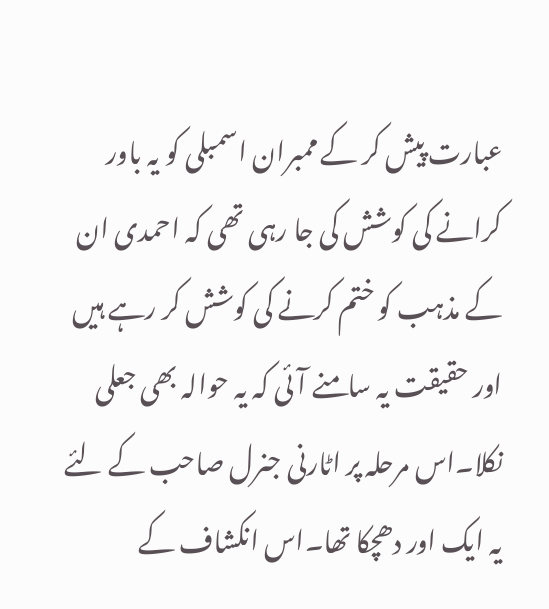عبارت پیش کر کے ممبران اسمبلی کو یہ باور کرانے کی کوشش کی جا رہی تھی کہ احمدی ان کے مذہب کو ختم کرنے کی کوشش کر رہے ہیں اور حقیقت یہ سامنے آئی کہ یہ حوالہ بھی جعلی نکلا۔اس مرحلہ پر اٹارنی جنرل صاحب کے لئے یہ ایک اور دھچکا تھا۔اس انکشاف کے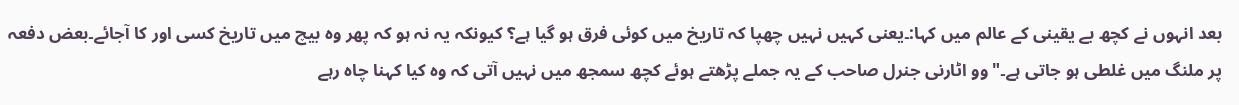بعد انہوں نے کچھ بے یقینی کے عالم میں کہا:۔یعنی کہیں نہیں چھپا کہ تاریخ میں کوئی فرق ہو گیا ہے؟ کیونکہ یہ نہ ہو کہ پھر وہ بیچ میں تاریخ کسی اور کا آجائے۔بعض دفعہ پر ملنگ میں غلطی ہو جاتی ہے۔" وو اٹارنی جنرل صاحب کے یہ جملے پڑھتے ہوئے کچھ سمجھ میں نہیں آتی کہ وہ کیا کہنا چاہ رہے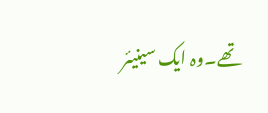تھے۔وہ ایک سینیئر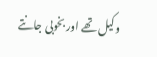وکیل تھے اور بخوبی جانتے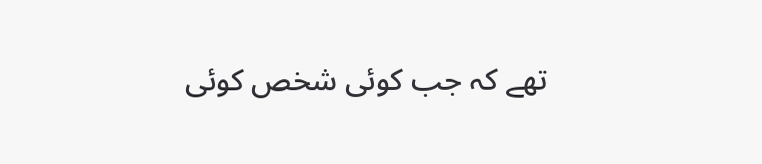تھے کہ جب کوئی شخص کوئی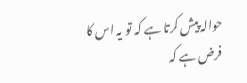حوالہ پیش کرتا ہے کہ تو یہ اس کا فرض ہے کہ